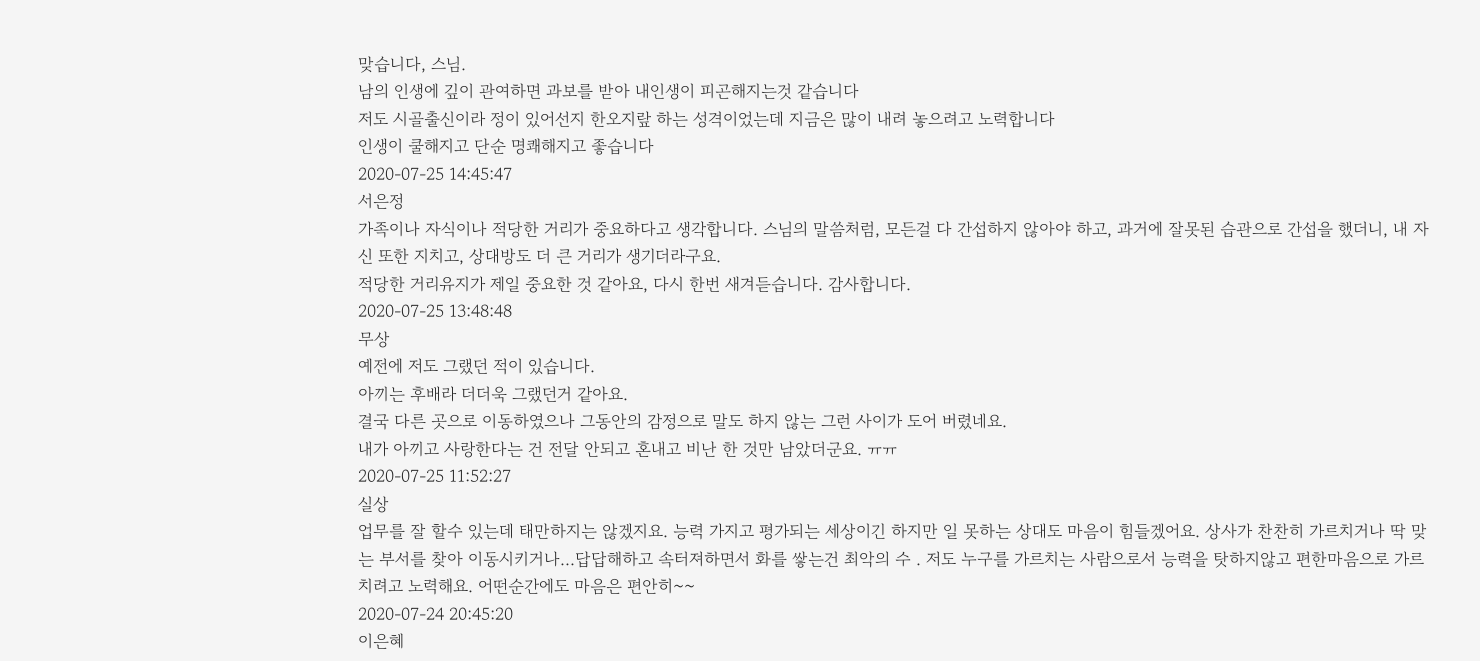맞습니다, 스님.
남의 인생에 깊이 관여하면 과보를 받아 내인생이 피곤해지는것 같습니다
저도 시골출신이라 정이 있어선지 한오지랖 하는 성격이었는데 지금은 많이 내려 놓으려고 노력합니다
인생이 쿨해지고 단순 명쾌해지고 좋습니다
2020-07-25 14:45:47
서은정
가족이나 자식이나 적당한 거리가 중요하다고 생각합니다. 스님의 말씀처럼, 모든걸 다 간섭하지 않아야 하고, 과거에 잘못된 습관으로 간섭을 했더니, 내 자신 또한 지치고, 상대방도 더 큰 거리가 생기더라구요.
적당한 거리유지가 제일 중요한 것 같아요, 다시 한번 새겨듣습니다. 감사합니다.
2020-07-25 13:48:48
무상
예전에 저도 그랬던 적이 있습니다.
아끼는 후배라 더더욱 그랬던거 같아요.
결국 다른 곳으로 이동하였으나 그동안의 감정으로 말도 하지 않는 그런 사이가 도어 버렸네요.
내가 아끼고 사랑한다는 건 전달 안되고 혼내고 비난 한 것만 남았더군요. ㅠㅠ
2020-07-25 11:52:27
실상
업무를 잘 할수 있는데 태만하지는 않겠지요. 능력 가지고 평가되는 세상이긴 하지만 일 못하는 상대도 마음이 힘들겠어요. 상사가 찬찬히 가르치거나 딱 맞는 부서를 찾아 이동시키거나...답답해하고 속터져하면서 화를 쌓는건 최악의 수 . 저도 누구를 가르치는 사람으로서 능력을 탓하지않고 편한마음으로 가르치려고 노력해요. 어떤순간에도 마음은 편안히~~
2020-07-24 20:45:20
이은혜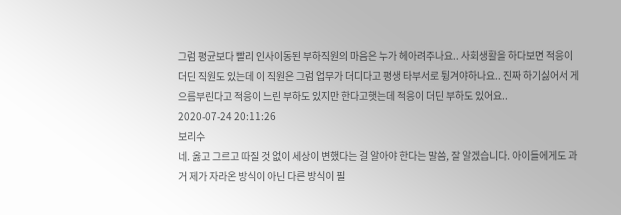그럼 평균보다 빨리 인사이동된 부하직원의 마음은 누가 헤아려주나요.. 사회생활을 하다보면 적응이 더딘 직원도 있는데 이 직원은 그럼 업무가 더디다고 평생 타부서로 튕겨야하나요.. 진짜 하기싫어서 게으름부린다고 적응이 느린 부하도 있지만 한다고햇는데 적응이 더딘 부하도 있어요..
2020-07-24 20:11:26
보리수
네. 옳고 그르고 따질 것 없이 세상이 변했다는 걸 알아야 한다는 말씀, 잘 알겠습니다. 아이들에게도 과거 제가 자라온 방식이 아닌 다른 방식이 필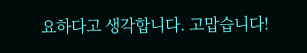요하다고 생각합니다. 고맙습니다!